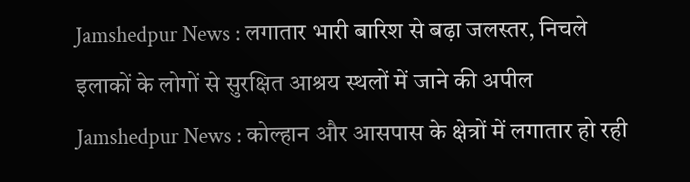Jamshedpur News : लगातार भारी बारिश से बढ़ा जलस्तर, निचले इलाकों के लोगों से सुरक्षित आश्रय स्थलों में जाने की अपील
Jamshedpur News : कोल्हान और आसपास के क्षेत्रों में लगातार हो रही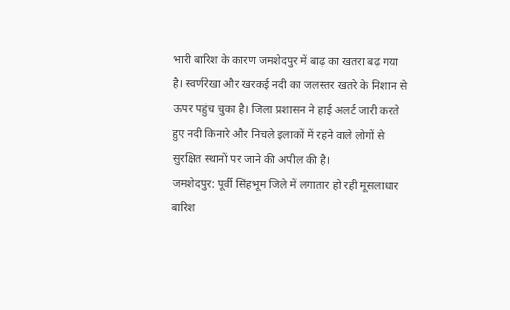भारी बारिश के कारण जमशेदपुर में बाढ़ का खतरा बढ़ गया है। स्वर्णरेखा और खरकई नदी का जलस्तर खतरे के निशान से ऊपर पहुंच चुका है। जिला प्रशासन ने हाई अलर्ट जारी करते हुए नदी किनारे और निचले इलाकों में रहने वाले लोगों से सुरक्षित स्थानों पर जाने की अपील की है।
जमशेदपुर: पूर्वी सिंहभूम जिले में लगातार हो रही मूसलाधार बारिश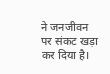ने जनजीवन पर संकट खड़ा कर दिया है।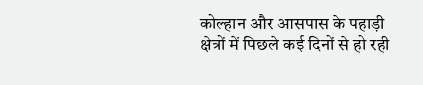कोल्हान और आसपास के पहाड़ी क्षेत्रों में पिछले कई दिनों से हो रही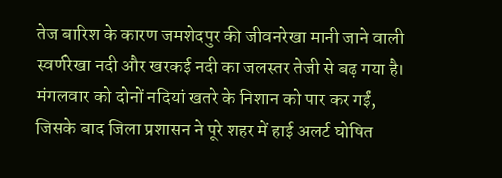तेज बारिश के कारण जमशेदपुर की जीवनरेखा मानी जाने वाली स्वर्णरेखा नदी और खरकई नदी का जलस्तर तेजी से बढ़ गया है। मंगलवार को दोनों नदियां खतरे के निशान को पार कर गईं, जिसके बाद जिला प्रशासन ने पूरे शहर में हाई अलर्ट घोषित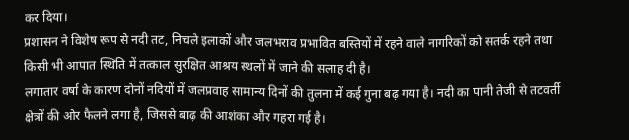कर दिया।
प्रशासन ने विशेष रूप से नदी तट, निचले इलाकों और जलभराव प्रभावित बस्तियों में रहने वाले नागरिकों को सतर्क रहने तथा किसी भी आपात स्थिति में तत्काल सुरक्षित आश्रय स्थलों में जाने की सलाह दी है।
लगातार वर्षा के कारण दोनों नदियों में जलप्रवाह सामान्य दिनों की तुलना में कई गुना बढ़ गया है। नदी का पानी तेजी से तटवर्ती क्षेत्रों की ओर फैलने लगा है, जिससे बाढ़ की आशंका और गहरा गई है।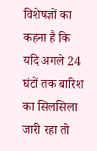विशेषज्ञों का कहना है कि यदि अगले 24 घंटों तक बारिश का सिलसिला जारी रहा तो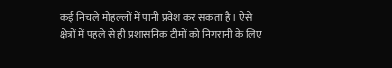कई निचले मोहल्लों में पानी प्रवेश कर सकता है। ऐसे क्षेत्रों में पहले से ही प्रशासनिक टीमों को निगरानी के लिए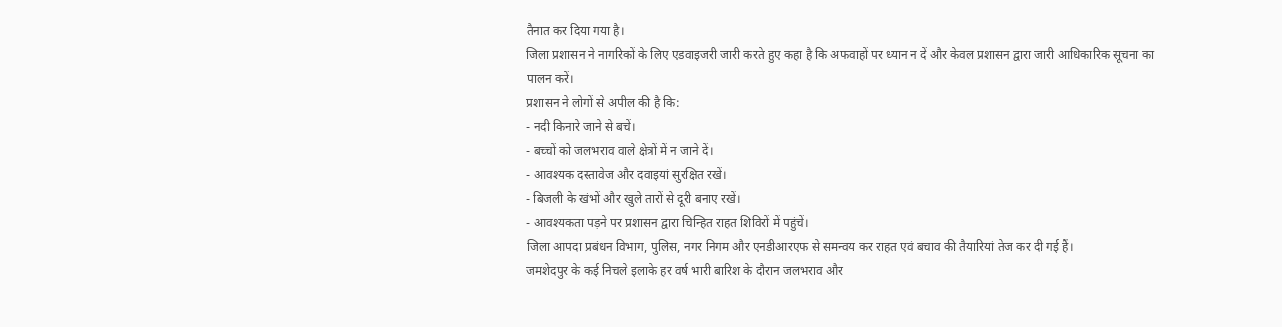तैनात कर दिया गया है।
जिला प्रशासन ने नागरिकों के लिए एडवाइजरी जारी करते हुए कहा है कि अफवाहों पर ध्यान न दें और केवल प्रशासन द्वारा जारी आधिकारिक सूचना का पालन करें।
प्रशासन ने लोगों से अपील की है कि:
- नदी किनारे जाने से बचें।
- बच्चों को जलभराव वाले क्षेत्रों में न जाने दें।
- आवश्यक दस्तावेज और दवाइयां सुरक्षित रखें।
- बिजली के खंभों और खुले तारों से दूरी बनाए रखें।
- आवश्यकता पड़ने पर प्रशासन द्वारा चिन्हित राहत शिविरों में पहुंचें।
जिला आपदा प्रबंधन विभाग, पुलिस, नगर निगम और एनडीआरएफ से समन्वय कर राहत एवं बचाव की तैयारियां तेज कर दी गई हैं।
जमशेदपुर के कई निचले इलाके हर वर्ष भारी बारिश के दौरान जलभराव और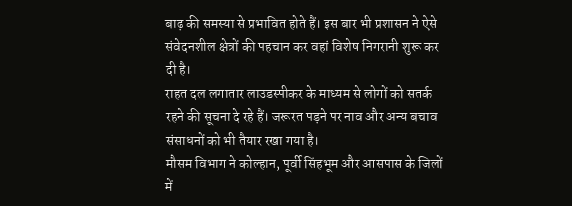बाढ़ की समस्या से प्रभावित होते हैं। इस बार भी प्रशासन ने ऐसे संवेदनशील क्षेत्रों की पहचान कर वहां विशेष निगरानी शुरू कर दी है।
राहत दल लगातार लाउडस्पीकर के माध्यम से लोगों को सतर्क रहने की सूचना दे रहे हैं। जरूरत पड़ने पर नाव और अन्य बचाव संसाधनों को भी तैयार रखा गया है।
मौसम विभाग ने कोल्हान, पूर्वी सिंहभूम और आसपास के जिलों में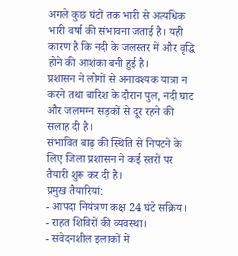अगले कुछ घंटों तक भारी से अत्यधिक भारी वर्षा की संभावना जताई है। यही कारण है कि नदी के जलस्तर में और वृद्धि होने की आशंका बनी हुई है।
प्रशासन ने लोगों से अनावश्यक यात्रा न करने तथा बारिश के दौरान पुल, नदी घाट और जलमग्न सड़कों से दूर रहने की सलाह दी है।
संभावित बाढ़ की स्थिति से निपटने के लिए जिला प्रशासन ने कई स्तरों पर तैयारी शुरू कर दी है।
प्रमुख तैयारियां:
- आपदा नियंत्रण कक्ष 24 घंटे सक्रिय।
- राहत शिविरों की व्यवस्था।
- संवेदनशील इलाकों में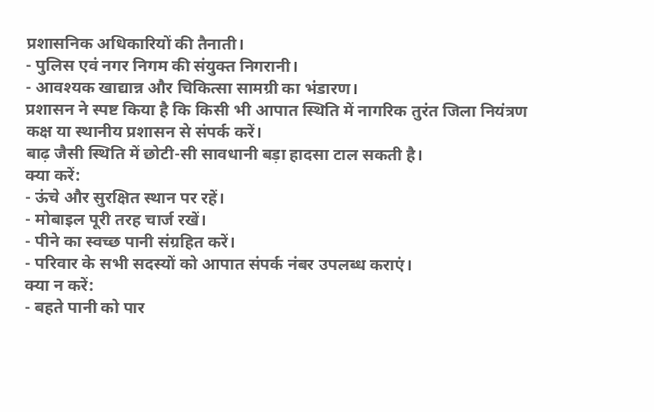प्रशासनिक अधिकारियों की तैनाती।
- पुलिस एवं नगर निगम की संयुक्त निगरानी।
- आवश्यक खाद्यान्न और चिकित्सा सामग्री का भंडारण।
प्रशासन ने स्पष्ट किया है कि किसी भी आपात स्थिति में नागरिक तुरंत जिला नियंत्रण कक्ष या स्थानीय प्रशासन से संपर्क करें।
बाढ़ जैसी स्थिति में छोटी-सी सावधानी बड़ा हादसा टाल सकती है।
क्या करें:
- ऊंचे और सुरक्षित स्थान पर रहें।
- मोबाइल पूरी तरह चार्ज रखें।
- पीने का स्वच्छ पानी संग्रहित करें।
- परिवार के सभी सदस्यों को आपात संपर्क नंबर उपलब्ध कराएं।
क्या न करें:
- बहते पानी को पार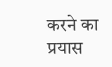करने का प्रयास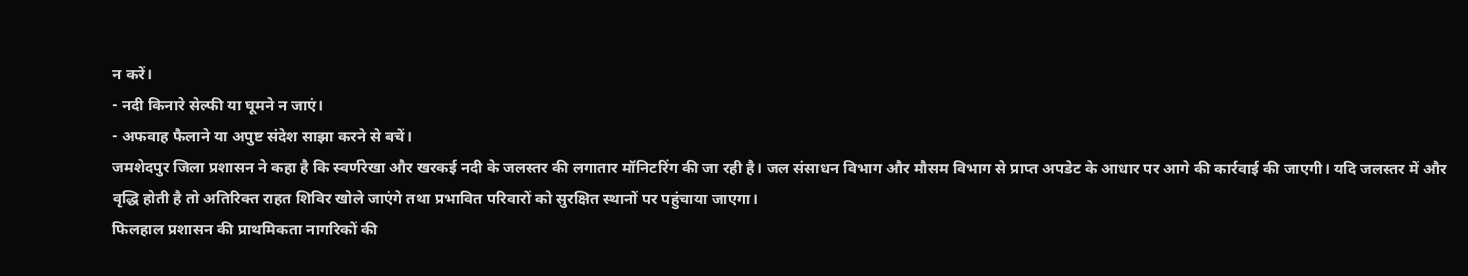न करें।
- नदी किनारे सेल्फी या घूमने न जाएं।
- अफवाह फैलाने या अपुष्ट संदेश साझा करने से बचें।
जमशेदपुर जिला प्रशासन ने कहा है कि स्वर्णरेखा और खरकई नदी के जलस्तर की लगातार मॉनिटरिंग की जा रही है। जल संसाधन विभाग और मौसम विभाग से प्राप्त अपडेट के आधार पर आगे की कार्रवाई की जाएगी। यदि जलस्तर में और वृद्धि होती है तो अतिरिक्त राहत शिविर खोले जाएंगे तथा प्रभावित परिवारों को सुरक्षित स्थानों पर पहुंचाया जाएगा।
फिलहाल प्रशासन की प्राथमिकता नागरिकों की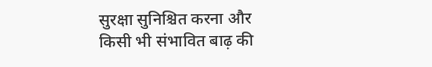सुरक्षा सुनिश्चित करना और किसी भी संभावित बाढ़ की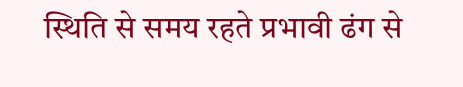स्थिति से समय रहते प्रभावी ढंग से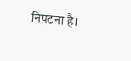निपटना है।